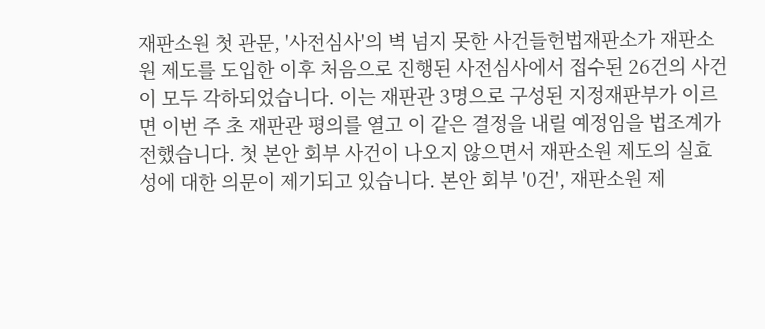재판소원 첫 관문, '사전심사'의 벽 넘지 못한 사건들헌법재판소가 재판소원 제도를 도입한 이후 처음으로 진행된 사전심사에서 접수된 26건의 사건이 모두 각하되었습니다. 이는 재판관 3명으로 구성된 지정재판부가 이르면 이번 주 초 재판관 평의를 열고 이 같은 결정을 내릴 예정임을 법조계가 전했습니다. 첫 본안 회부 사건이 나오지 않으면서 재판소원 제도의 실효성에 대한 의문이 제기되고 있습니다. 본안 회부 '0건', 재판소원 제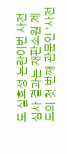도 실효성 논란이번 사전심사 결과는 재판소원 제도의 첫 번째 관문인 '사전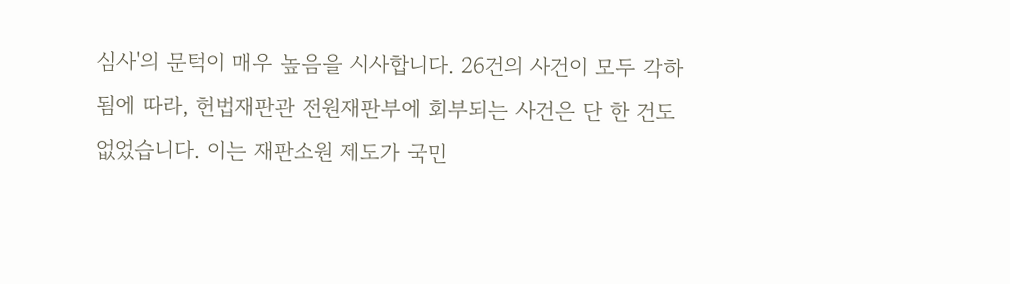심사'의 문턱이 매우 높음을 시사합니다. 26건의 사건이 모두 각하됨에 따라, 헌법재판관 전원재판부에 회부되는 사건은 단 한 건도 없었습니다. 이는 재판소원 제도가 국민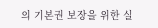의 기본권 보장을 위한 실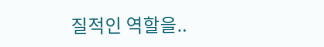질적인 역할을..